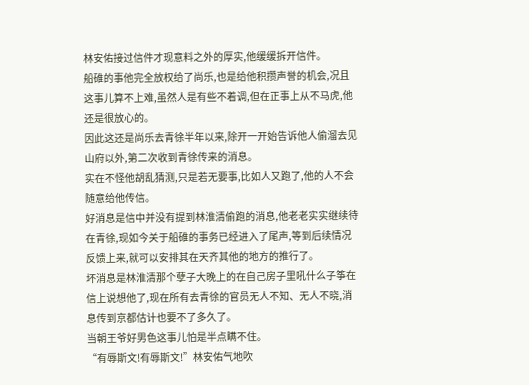林安佑接过信件才现意料之外的厚实,他缓缓拆开信件。
船碓的事他完全放权给了尚乐,也是给他积攒声誉的机会,况且这事儿算不上难,虽然人是有些不着调,但在正事上从不马虎,他还是很放心的。
因此这还是尚乐去青徐半年以来,除开一开始告诉他人偷溜去见山府以外,第二次收到青徐传来的消息。
实在不怪他胡乱猜测,只是若无要事,比如人又跑了,他的人不会随意给他传信。
好消息是信中并没有提到林淮清偷跑的消息,他老老实实继续待在青徐,现如今关于船碓的事务已经进入了尾声,等到后续情况反馈上来,就可以安排其在天齐其他的地方的推行了。
坏消息是林淮清那个孽子大晚上的在自己房子里吼什么子筝在信上说想他了,现在所有去青徐的官员无人不知、无人不晓,消息传到京都估计也要不了多久了。
当朝王爷好男色这事儿怕是半点瞒不住。
“有辱斯文!有辱斯文!”林安佑气地吹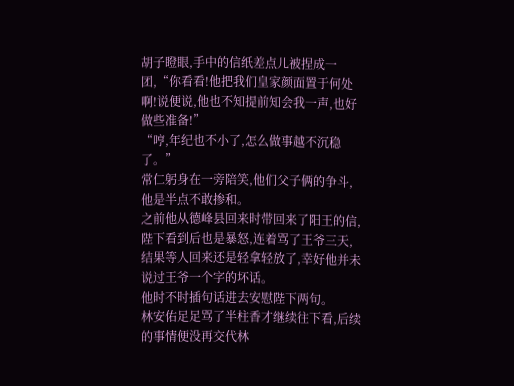胡子瞪眼,手中的信纸差点儿被捏成一团,“你看看!他把我们皇家颜面置于何处啊!说便说,他也不知提前知会我一声,也好做些准备!”
“哼,年纪也不小了,怎么做事越不沉稳了。”
常仁躬身在一旁陪笑,他们父子俩的争斗,他是半点不敢掺和。
之前他从德峰县回来时带回来了阳王的信,陛下看到后也是暴怒,连着骂了王爷三天,结果等人回来还是轻拿轻放了,幸好他并未说过王爷一个字的坏话。
他时不时插句话进去安慰陛下两句。
林安佑足足骂了半柱香才继续往下看,后续的事情便没再交代林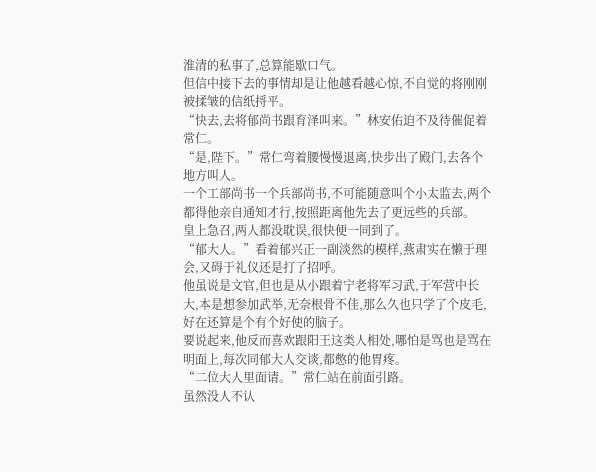淮清的私事了,总算能歇口气。
但信中接下去的事情却是让他越看越心惊,不自觉的将刚刚被揉皱的信纸捋平。
“快去,去将郁尚书跟育泽叫来。”林安佑迫不及待催促着常仁。
“是,陛下。”常仁弯着腰慢慢退离,快步出了殿门,去各个地方叫人。
一个工部尚书一个兵部尚书,不可能随意叫个小太监去,两个都得他亲自通知才行,按照距离他先去了更远些的兵部。
皇上急召,两人都没耽误,很快便一同到了。
“郁大人。”看着郁兴正一副淡然的模样,燕肃实在懒于理会,又碍于礼仪还是打了招呼。
他虽说是文官,但也是从小跟着宁老将军习武,于军营中长大,本是想参加武举,无奈根骨不佳,那么久也只学了个皮毛,好在还算是个有个好使的脑子。
要说起来,他反而喜欢跟阳王这类人相处,哪怕是骂也是骂在明面上,每次同郁大人交谈,都憋的他胃疼。
“二位大人里面请。”常仁站在前面引路。
虽然没人不认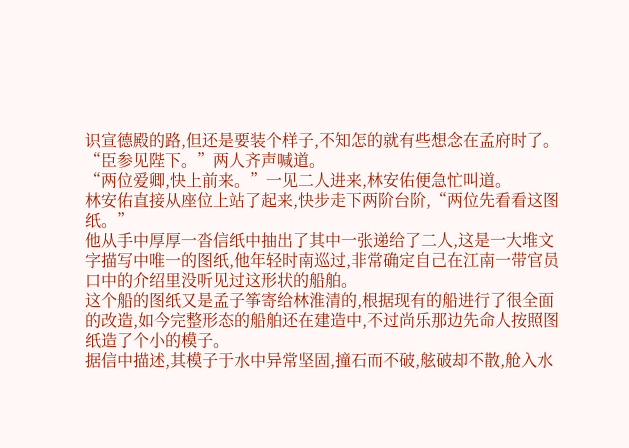识宣德殿的路,但还是要装个样子,不知怎的就有些想念在孟府时了。
“臣参见陛下。”两人齐声喊道。
“两位爱卿,快上前来。”一见二人进来,林安佑便急忙叫道。
林安佑直接从座位上站了起来,快步走下两阶台阶,“两位先看看这图纸。”
他从手中厚厚一沓信纸中抽出了其中一张递给了二人,这是一大堆文字描写中唯一的图纸,他年轻时南巡过,非常确定自己在江南一带官员口中的介绍里没听见过这形状的船舶。
这个船的图纸又是孟子筝寄给林淮清的,根据现有的船进行了很全面的改造,如今完整形态的船舶还在建造中,不过尚乐那边先命人按照图纸造了个小的模子。
据信中描述,其模子于水中异常坚固,撞石而不破,舷破却不散,舱入水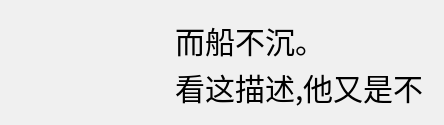而船不沉。
看这描述,他又是不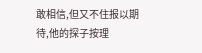敢相信,但又不住报以期待,他的探子按理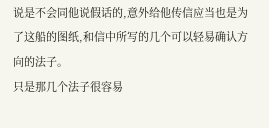说是不会同他说假话的,意外给他传信应当也是为了这船的图纸,和信中所写的几个可以轻易确认方向的法子。
只是那几个法子很容易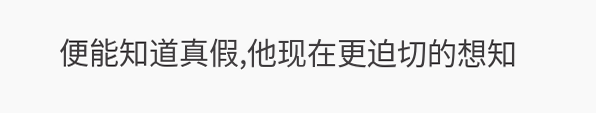便能知道真假,他现在更迫切的想知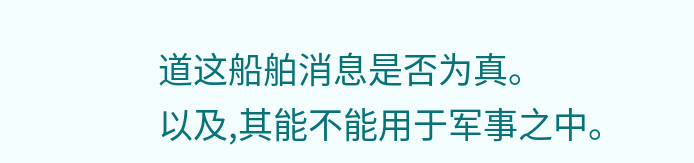道这船舶消息是否为真。
以及,其能不能用于军事之中。